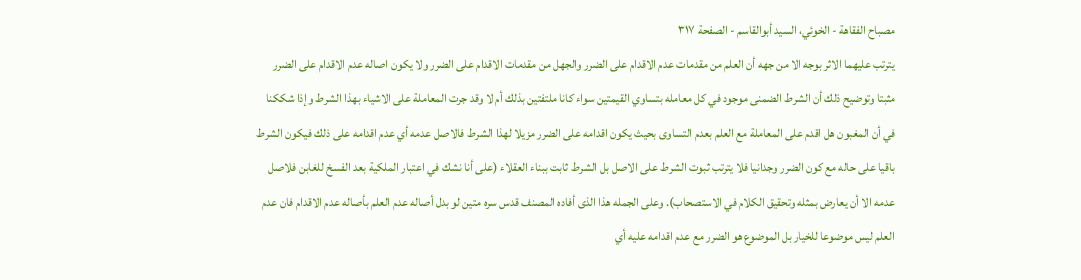مصباح الفقاهة - الخوئي، السيد أبوالقاسم - الصفحة ٣١٧
يترتب عليهما الاثر بوجه الا من جهه أن العلم من مقدمات عدم الاقدام على الضرر والجهل من مقدمات الاقدام على الضرر ولا يكون اصاله عدم الاقدام على الضرر مثبتا وتوضيح ذلك أن الشرط الضمنى موجود في كل معامله بتساوي القيمتين سواء كانا ملتفتين بذلك أم لا وقد جرت المعاملة على الاشياء بهذا الشرط وإذا شككنا في أن المغبون هل اقدم على المعاملة مع العلم بعدم التساوى بحيث يكون اقدامه على الضرر مزيلا لهذا الشرط فالاصل عدمه أي عدم اقدامه على ذلك فيكون الشرط باقيا على حاله مع كون الضرر وجدانيا فلا يترتب ثبوت الشرط على الاصل بل الشرط ثابت ببناء العقلاء (على أنا نشك في اعتبار الملكية بعد الفسخ للغابن فلاصل عدمه الا أن يعارض بمثله وتحقيق الكلام في الاستصحاب). وعلى الجمله هذا الذى أفاده المصنف قدس سره متين لو بدل أصاله عدم العلم بأصاله عدم الاقدام فان عدم العلم ليس موضوعا للخيار بل الموضوع هو الضرر مع عدم اقدامه عليه أي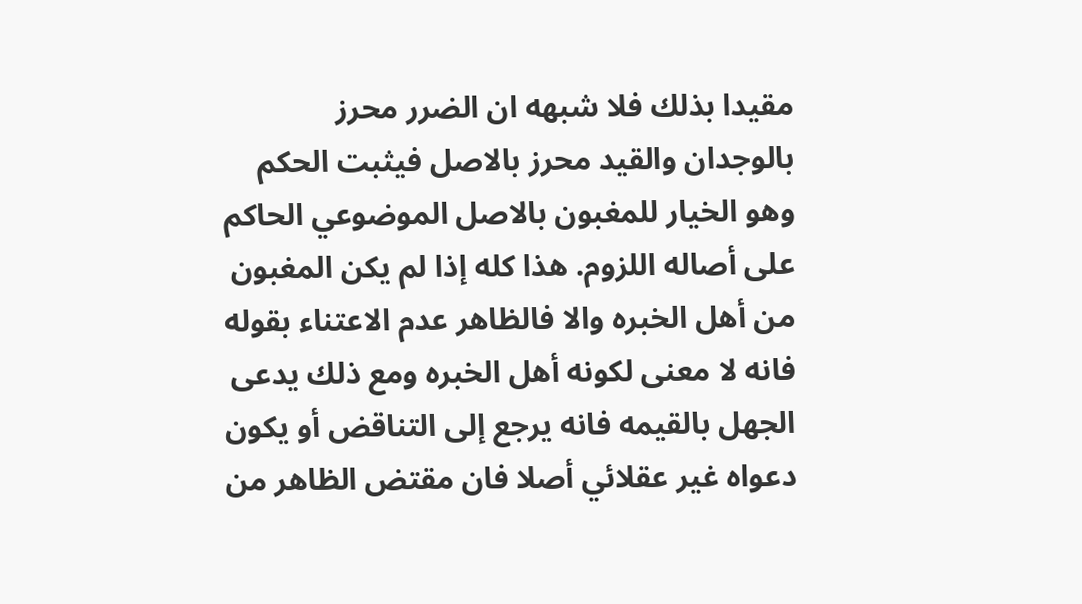مقيدا بذلك فلا شبهه ان الضرر محرز بالوجدان والقيد محرز بالاصل فيثبت الحكم وهو الخيار للمغبون بالاصل الموضوعي الحاكم على أصاله اللزوم. هذا كله إذا لم يكن المغبون من أهل الخبره والا فالظاهر عدم الاعتناء بقوله فانه لا معنى لكونه أهل الخبره ومع ذلك يدعى الجهل بالقيمه فانه يرجع إلى التناقض أو يكون دعواه غير عقلائي أصلا فان مقتض الظاهر من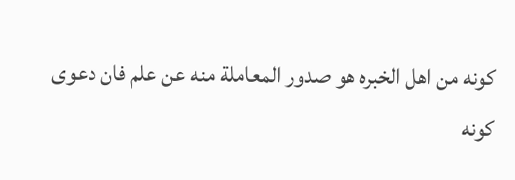كونه من اهل الخبره هو صدور المعاملة منه عن علم فان دعوى كونه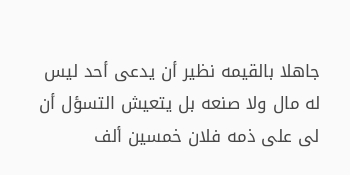جاهلا بالقيمه نظير أن يدعى أحد ليس له مال ولا صنعه بل يتعيش التسؤل أن لى على ذمه فلان خمسين ألف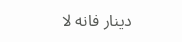دينار فانه لا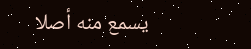يسمع منه أصلا